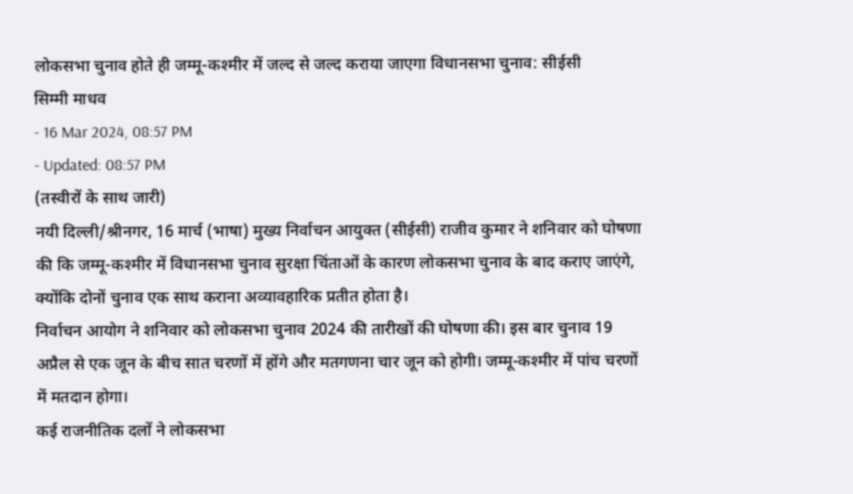लोकसभा चुनाव होते ही जम्मू-कश्मीर में जल्द से जल्द कराया जाएगा विधानसभा चुनाव: सीईसी
सिम्मी माधव
- 16 Mar 2024, 08:57 PM
- Updated: 08:57 PM
(तस्वीरों के साथ जारी)
नयी दिल्ली/श्रीनगर, 16 मार्च (भाषा) मुख्य निर्वाचन आयुक्त (सीईसी) राजीव कुमार ने शनिवार को घोषणा की कि जम्मू-कश्मीर में विधानसभा चुनाव सुरक्षा चिंताओं के कारण लोकसभा चुनाव के बाद कराए जाएंगे, क्योंकि दोनों चुनाव एक साथ कराना अव्यावहारिक प्रतीत होता है।
निर्वाचन आयोग ने शनिवार को लोकसभा चुनाव 2024 की तारीखों की घोषणा की। इस बार चुनाव 19 अप्रैल से एक जून के बीच सात चरणों में होंगे और मतगणना चार जून को होगी। जम्मू-कश्मीर में पांच चरणों में मतदान होगा।
कई राजनीतिक दलों ने लोकसभा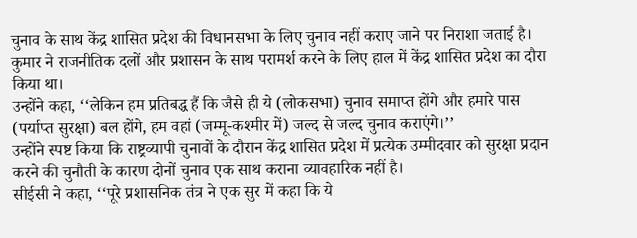चुनाव के साथ केंद्र शासित प्रदेश की विधानसभा के लिए चुनाव नहीं कराए जाने पर निराशा जताई है।
कुमार ने राजनीतिक दलों और प्रशासन के साथ परामर्श करने के लिए हाल में केंद्र शासित प्रदेश का दौरा किया था।
उन्होंने कहा, ‘‘लेकिन हम प्रतिबद्ध हैं कि जैसे ही ये (लोकसभा) चुनाव समाप्त होंगे और हमारे पास (पर्याप्त सुरक्षा) बल होंगे, हम वहां (जम्मू-कश्मीर में) जल्द से जल्द चुनाव कराएंगे।’’
उन्होंने स्पष्ट किया कि राष्ट्रव्यापी चुनावों के दौरान केंद्र शासित प्रदेश में प्रत्येक उम्मीदवार को सुरक्षा प्रदान करने की चुनौती के कारण दोनों चुनाव एक साथ कराना व्यावहारिक नहीं है।
सीईसी ने कहा, ‘‘पूरे प्रशासनिक तंत्र ने एक सुर में कहा कि ये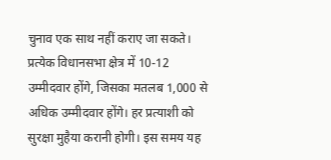चुनाव एक साथ नहीं कराए जा सकते। प्रत्येक विधानसभा क्षेत्र में 10-12 उम्मीदवार होंगे, जिसका मतलब 1,000 से अधिक उम्मीदवार होंगे। हर प्रत्याशी को सुरक्षा मुहैया करानी होगी। इस समय यह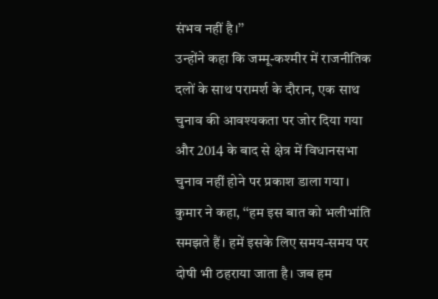संभव नहीं है।’’
उन्होंने कहा कि जम्मू-कश्मीर में राजनीतिक दलों के साथ परामर्श के दौरान, एक साथ चुनाव की आवश्यकता पर जोर दिया गया और 2014 के बाद से क्षेत्र में विधानसभा चुनाव नहीं होने पर प्रकाश डाला गया।
कुमार ने कहा, ‘‘हम इस बात को भलीभांति समझते हैं। हमें इसके लिए समय-समय पर दोषी भी ठहराया जाता है। जब हम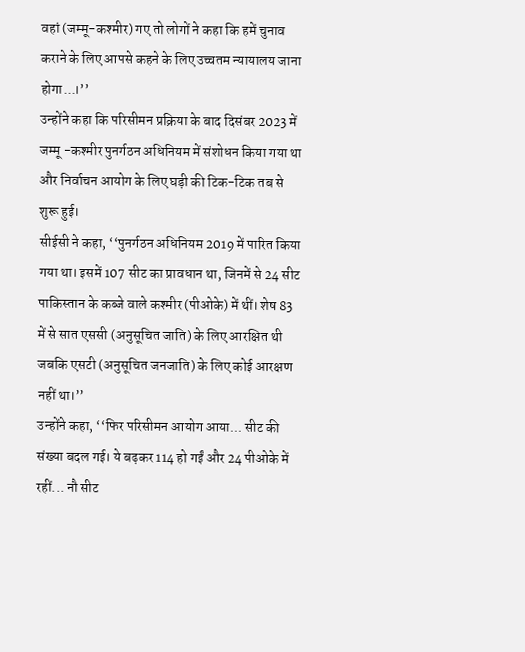वहां (जम्मू-कश्मीर) गए तो लोगों ने कहा कि हमें चुनाव कराने के लिए आपसे कहने के लिए उच्चतम न्यायालय जाना होगा...।’’
उन्होंने कहा कि परिसीमन प्रक्रिया के बाद दिसंबर 2023 में जम्मू -कश्मीर पुनर्गठन अधिनियम में संशोधन किया गया था और निर्वाचन आयोग के लिए घड़ी की टिक-टिक तब से शुरू हुई।
सीईसी ने कहा, ‘‘पुनर्गठन अधिनियम 2019 में पारित किया गया था। इसमें 107 सीट का प्रावधान था, जिनमें से 24 सीट पाकिस्तान के कब्जे वाले कश्मीर (पीओके) में थीं। शेष 83 में से सात एससी (अनुसूचित जाति) के लिए आरक्षित थी जबकि एसटी (अनुसूचित जनजाति) के लिए कोई आरक्षण नहीं था।’’
उन्होंने कहा, ‘‘फिर परिसीमन आयोग आया... सीट की संख्या बदल गई। ये बढ़कर 114 हो गईं और 24 पीओके में रहीं... नौ सीट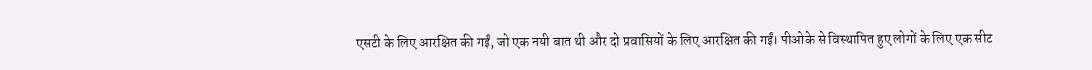एसटी के लिए आरक्षित की गईं, जो एक नयी बात थी और दो प्रवासियों के लिए आरक्षित की गईं। पीओके से विस्थापित हुए लोगों के लिए एक सीट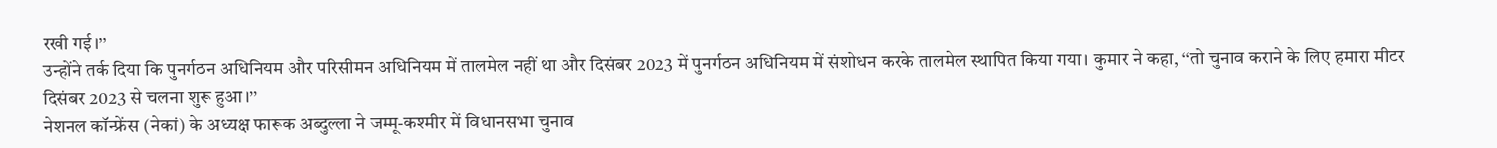रखी गई।’’
उन्होंने तर्क दिया कि पुनर्गठन अधिनियम और परिसीमन अधिनियम में तालमेल नहीं था और दिसंबर 2023 में पुनर्गठन अधिनियम में संशोधन करके तालमेल स्थापित किया गया। कुमार ने कहा, ‘‘तो चुनाव कराने के लिए हमारा मीटर दिसंबर 2023 से चलना शुरू हुआ।’’
नेशनल कॉन्फ्रेंस (नेकां) के अध्यक्ष फारूक अब्दुल्ला ने जम्मू-कश्मीर में विधानसभा चुनाव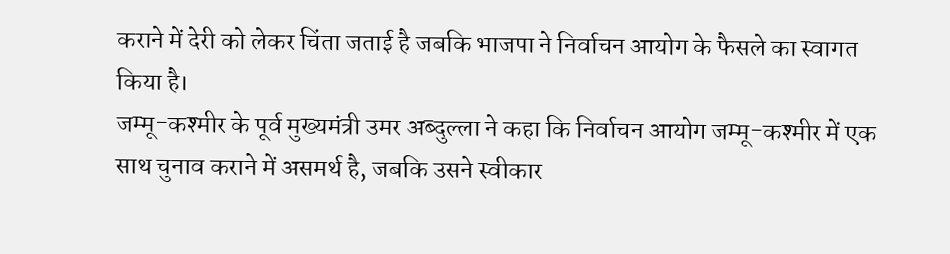कराने में देरी को लेकर चिंता जताई है जबकि भाजपा ने निर्वाचन आयोग के फैसले का स्वागत किया है।
जम्मू-कश्मीर के पूर्व मुख्यमंत्री उमर अब्दुल्ला ने कहा कि निर्वाचन आयोग जम्मू-कश्मीर में एक साथ चुनाव कराने में असमर्थ है, जबकि उसने स्वीकार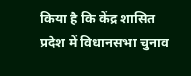किया है कि केंद्र शासित प्रदेश में विधानसभा चुनाव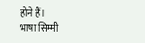होने हैं।
भाषा सिम्मी